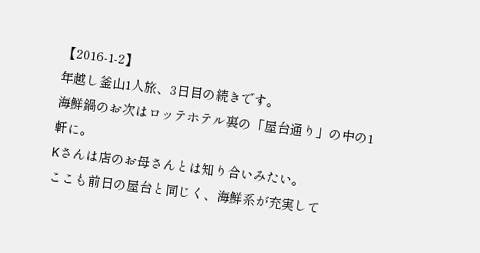【2016-1-2】
年越し釜山1人旅、3日目の続きです。
海鮮鍋のお次はロッテホテル裏の「屋台通り」の中の1軒に。
Kさんは店のお母さんとは知り合いみたい。
ここも前日の屋台と同じく、海鮮系が充実して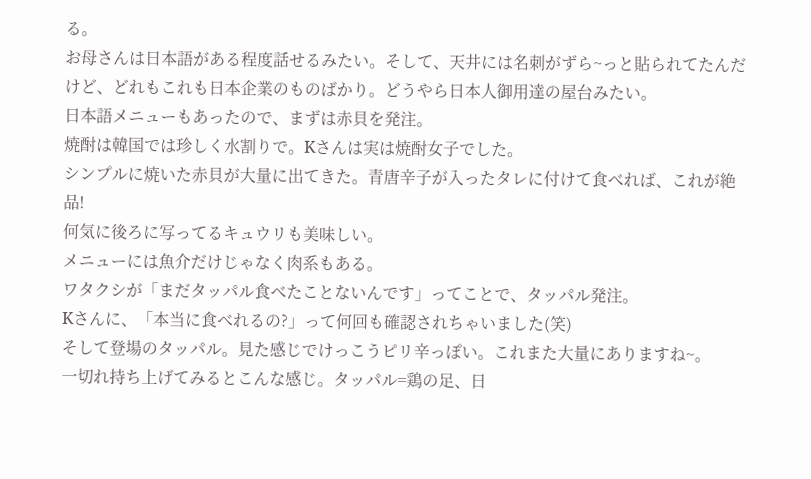る。
お母さんは日本語がある程度話せるみたい。そして、天井には名刺がずら~っと貼られてたんだけど、どれもこれも日本企業のものばかり。どうやら日本人御用達の屋台みたい。
日本語メニューもあったので、まずは赤貝を発注。
焼酎は韓国では珍しく水割りで。Kさんは実は焼酎女子でした。
シンプルに焼いた赤貝が大量に出てきた。青唐辛子が入ったタレに付けて食べれば、これが絶品!
何気に後ろに写ってるキュウリも美味しい。
メニューには魚介だけじゃなく肉系もある。
ワタクシが「まだタッパル食べたことないんです」ってことで、タッパル発注。
Kさんに、「本当に食べれるの?」って何回も確認されちゃいました(笑)
そして登場のタッパル。見た感じでけっこうピリ辛っぽい。これまた大量にありますね~。
一切れ持ち上げてみるとこんな感じ。タッパル=鶏の足、日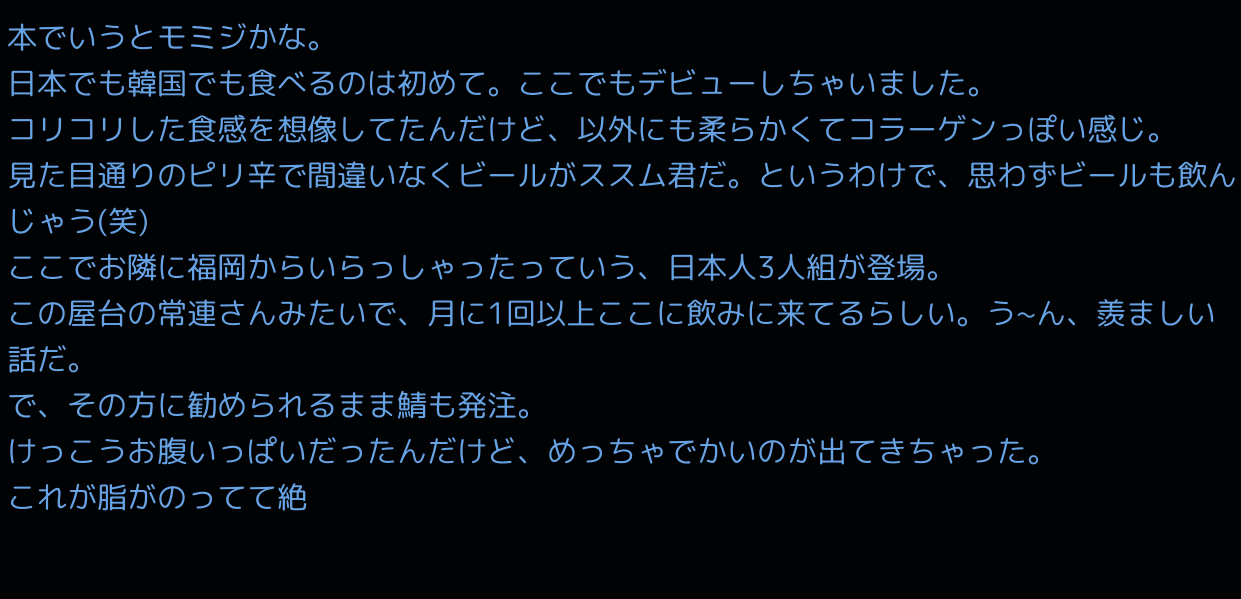本でいうとモミジかな。
日本でも韓国でも食べるのは初めて。ここでもデビューしちゃいました。
コリコリした食感を想像してたんだけど、以外にも柔らかくてコラーゲンっぽい感じ。
見た目通りのピリ辛で間違いなくビールがススム君だ。というわけで、思わずビールも飲んじゃう(笑)
ここでお隣に福岡からいらっしゃったっていう、日本人3人組が登場。
この屋台の常連さんみたいで、月に1回以上ここに飲みに来てるらしい。う~ん、羨ましい話だ。
で、その方に勧められるまま鯖も発注。
けっこうお腹いっぱいだったんだけど、めっちゃでかいのが出てきちゃった。
これが脂がのってて絶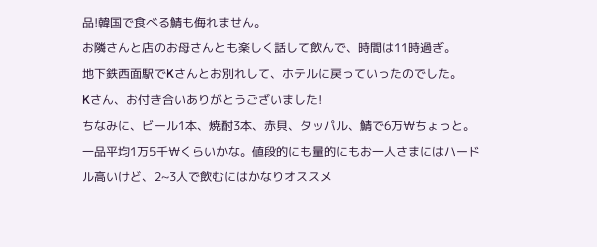品!韓国で食べる鯖も侮れません。
お隣さんと店のお母さんとも楽しく話して飲んで、時間は11時過ぎ。
地下鉄西面駅でKさんとお別れして、ホテルに戻っていったのでした。
Kさん、お付き合いありがとうございました!
ちなみに、ビール1本、焼酎3本、赤貝、タッパル、鯖で6万₩ちょっと。
一品平均1万5千₩くらいかな。値段的にも量的にもお一人さまにはハードル高いけど、2~3人で飲むにはかなりオススメ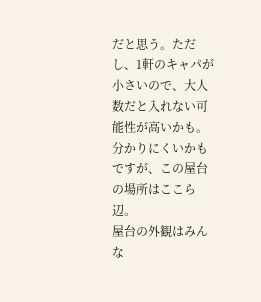だと思う。ただし、1軒のキャパが小さいので、大人数だと入れない可能性が高いかも。
分かりにくいかもですが、この屋台の場所はここら辺。
屋台の外観はみんな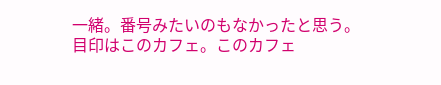一緒。番号みたいのもなかったと思う。
目印はこのカフェ。このカフェ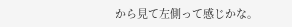から見て左側って感じかな。